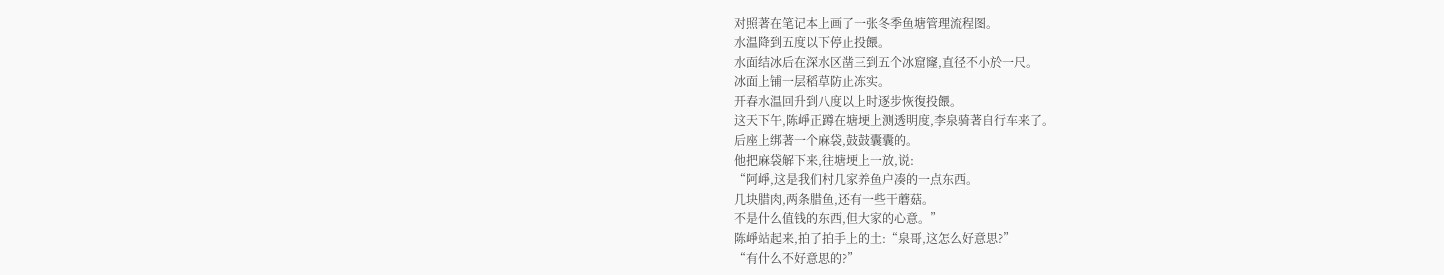对照著在笔记本上画了一张冬季鱼塘管理流程图。
水温降到五度以下停止投餵。
水面结冰后在深水区凿三到五个冰窟窿,直径不小於一尺。
冰面上铺一层稻草防止冻实。
开春水温回升到八度以上时逐步恢復投餵。
这天下午,陈崢正蹲在塘埂上测透明度,李泉骑著自行车来了。
后座上绑著一个麻袋,鼓鼓囊囊的。
他把麻袋解下来,往塘埂上一放,说:
“阿崢,这是我们村几家养鱼户凑的一点东西。
几块腊肉,两条腊鱼,还有一些干蘑菇。
不是什么值钱的东西,但大家的心意。”
陈崢站起来,拍了拍手上的土:“泉哥,这怎么好意思?”
“有什么不好意思的?”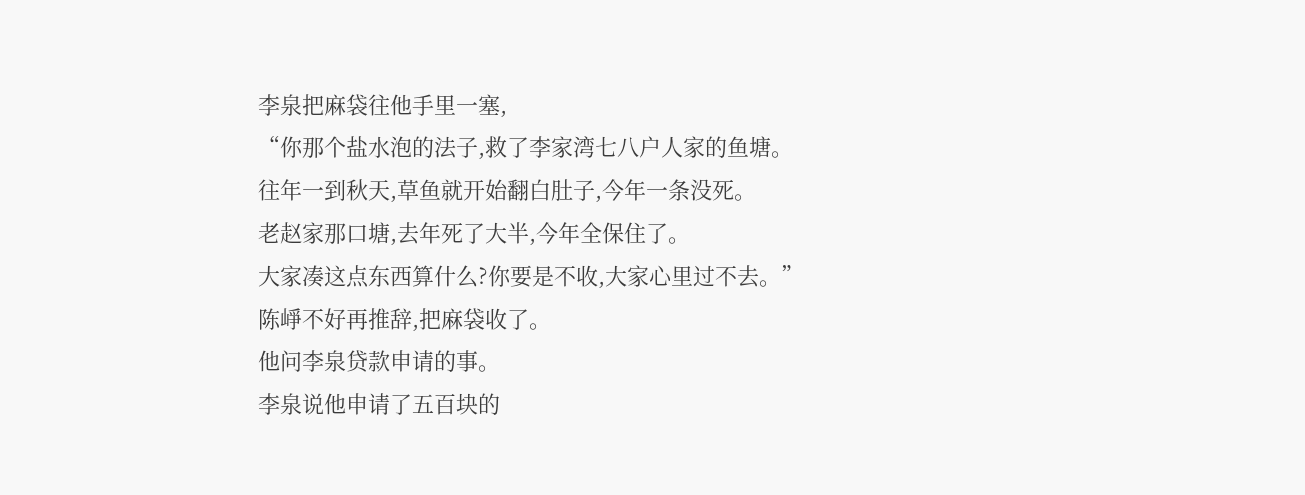李泉把麻袋往他手里一塞,
“你那个盐水泡的法子,救了李家湾七八户人家的鱼塘。
往年一到秋天,草鱼就开始翻白肚子,今年一条没死。
老赵家那口塘,去年死了大半,今年全保住了。
大家凑这点东西算什么?你要是不收,大家心里过不去。”
陈崢不好再推辞,把麻袋收了。
他问李泉贷款申请的事。
李泉说他申请了五百块的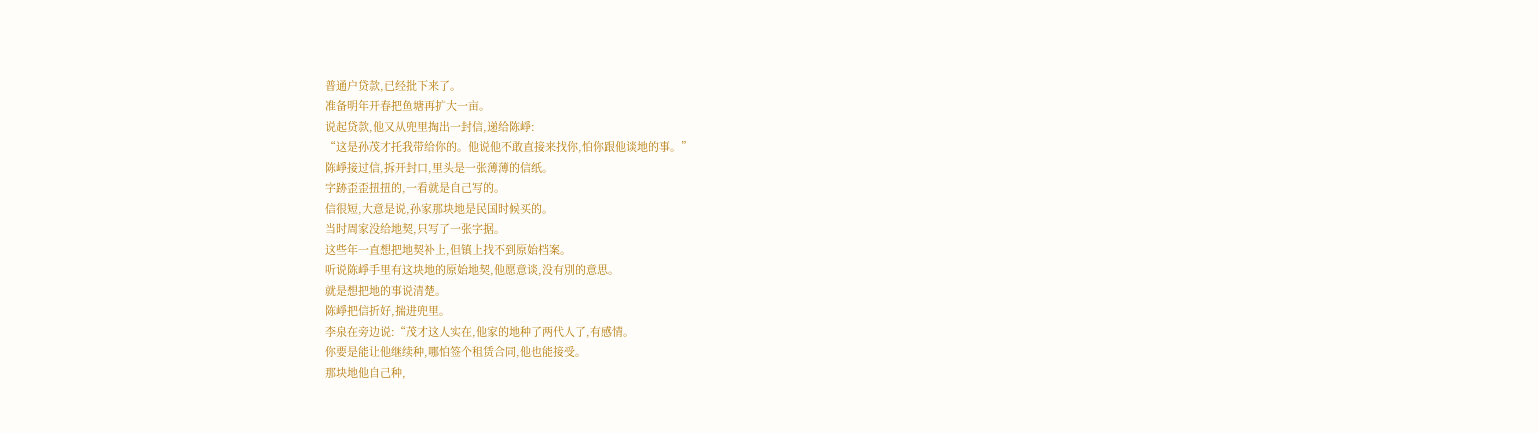普通户贷款,已经批下来了。
准备明年开春把鱼塘再扩大一亩。
说起贷款,他又从兜里掏出一封信,递给陈崢:
“这是孙茂才托我带给你的。他说他不敢直接来找你,怕你跟他谈地的事。”
陈崢接过信,拆开封口,里头是一张薄薄的信纸。
字跡歪歪扭扭的,一看就是自己写的。
信很短,大意是说,孙家那块地是民国时候买的。
当时周家没给地契,只写了一张字据。
这些年一直想把地契补上,但镇上找不到原始档案。
听说陈崢手里有这块地的原始地契,他愿意谈,没有別的意思。
就是想把地的事说清楚。
陈崢把信折好,揣进兜里。
李泉在旁边说:“茂才这人实在,他家的地种了两代人了,有感情。
你要是能让他继续种,哪怕签个租赁合同,他也能接受。
那块地他自己种,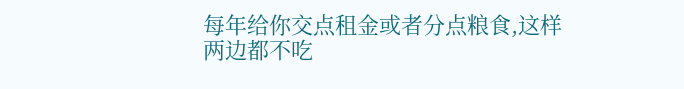每年给你交点租金或者分点粮食,这样两边都不吃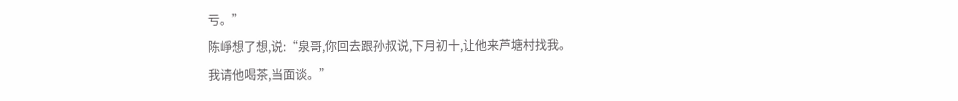亏。”
陈崢想了想,说:“泉哥,你回去跟孙叔说,下月初十,让他来芦塘村找我。
我请他喝茶,当面谈。”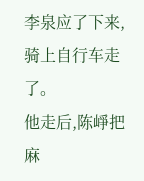李泉应了下来,骑上自行车走了。
他走后,陈崢把麻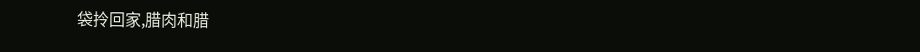袋拎回家,腊肉和腊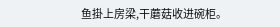鱼掛上房梁,干蘑菇收进碗柜。